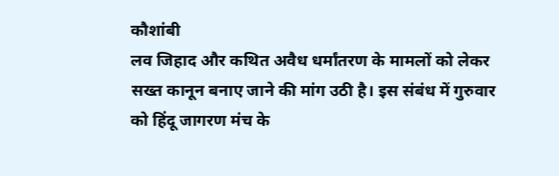कौशांबी
लव जिहाद और कथित अवैध धर्मांतरण के मामलों को लेकर सख्त कानून बनाए जाने की मांग उठी है। इस संबंध में गुरुवार को हिंदू जागरण मंच के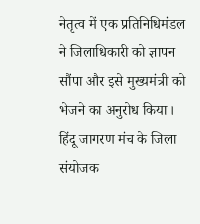नेतृत्व में एक प्रतिनिधिमंडल ने जिलाधिकारी को ज्ञापन सौंपा और इसे मुख्यमंत्री को भेजने का अनुरोध किया।
हिंदू जागरण मंच के जिला संयोजक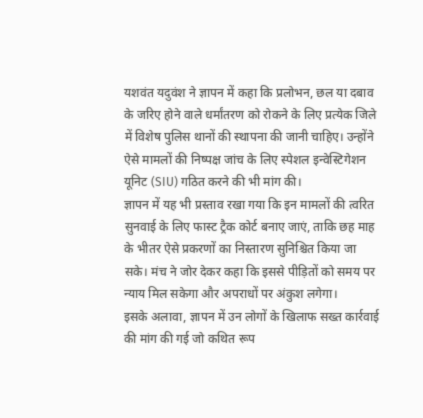यशवंत यदुवंश ने ज्ञापन में कहा कि प्रलोभन, छल या दबाव के जरिए होने वाले धर्मांतरण को रोकने के लिए प्रत्येक जिले में विशेष पुलिस थानों की स्थापना की जानी चाहिए। उन्होंने ऐसे मामलों की निष्पक्ष जांच के लिए स्पेशल इन्वेस्टिगेशन यूनिट (SIU) गठित करने की भी मांग की।
ज्ञापन में यह भी प्रस्ताव रखा गया कि इन मामलों की त्वरित सुनवाई के लिए फास्ट ट्रैक कोर्ट बनाए जाएं, ताकि छह माह के भीतर ऐसे प्रकरणों का निस्तारण सुनिश्चित किया जा सके। मंच ने जोर देकर कहा कि इससे पीड़ितों को समय पर न्याय मिल सकेगा और अपराधों पर अंकुश लगेगा।
इसके अलावा, ज्ञापन में उन लोगों के खिलाफ सख्त कार्रवाई की मांग की गई जो कथित रूप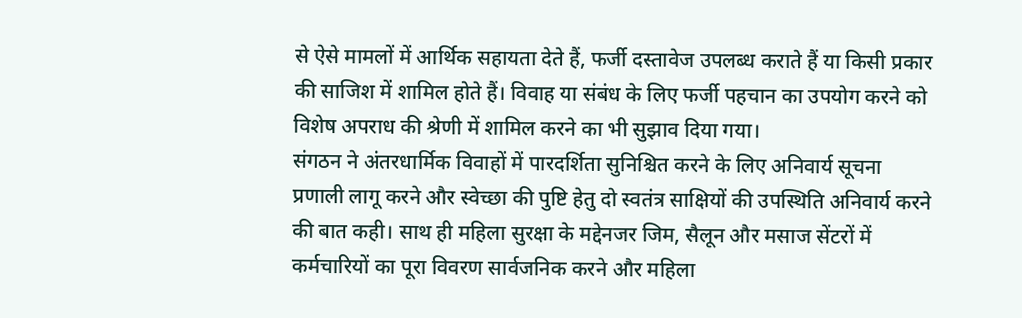से ऐसे मामलों में आर्थिक सहायता देते हैं, फर्जी दस्तावेज उपलब्ध कराते हैं या किसी प्रकार की साजिश में शामिल होते हैं। विवाह या संबंध के लिए फर्जी पहचान का उपयोग करने को विशेष अपराध की श्रेणी में शामिल करने का भी सुझाव दिया गया।
संगठन ने अंतरधार्मिक विवाहों में पारदर्शिता सुनिश्चित करने के लिए अनिवार्य सूचना प्रणाली लागू करने और स्वेच्छा की पुष्टि हेतु दो स्वतंत्र साक्षियों की उपस्थिति अनिवार्य करने की बात कही। साथ ही महिला सुरक्षा के मद्देनजर जिम, सैलून और मसाज सेंटरों में कर्मचारियों का पूरा विवरण सार्वजनिक करने और महिला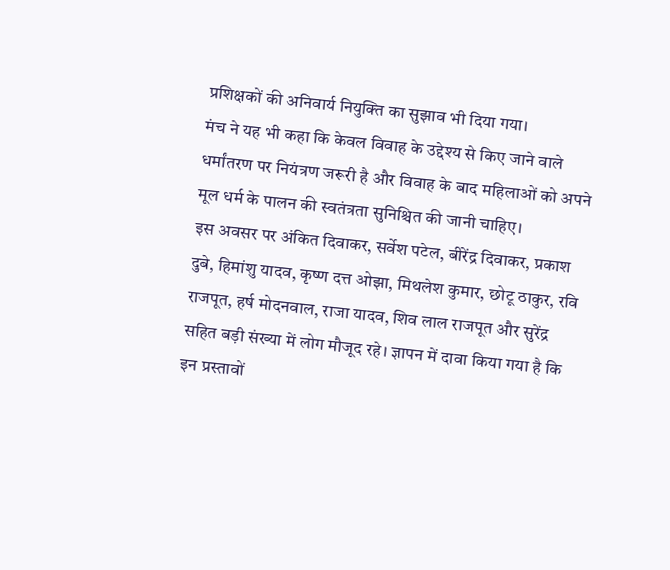प्रशिक्षकों की अनिवार्य नियुक्ति का सुझाव भी दिया गया।
मंच ने यह भी कहा कि केवल विवाह के उद्देश्य से किए जाने वाले धर्मांतरण पर नियंत्रण जरूरी है और विवाह के बाद महिलाओं को अपने मूल धर्म के पालन की स्वतंत्रता सुनिश्चित की जानी चाहिए।
इस अवसर पर अंकित दिवाकर, सर्वेश पटेल, बीरेंद्र दिवाकर, प्रकाश दुबे, हिमांशु यादव, कृष्ण दत्त ओझा, मिथलेश कुमार, छोटू ठाकुर, रवि राजपूत, हर्ष मोदनवाल, राजा यादव, शिव लाल राजपूत और सुरेंद्र सहित बड़ी संख्या में लोग मौजूद रहे। ज्ञापन में दावा किया गया है कि इन प्रस्तावों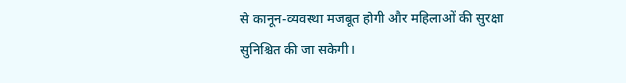से कानून-व्यवस्था मजबूत होगी और महिलाओं की सुरक्षा सुनिश्चित की जा सकेगी।